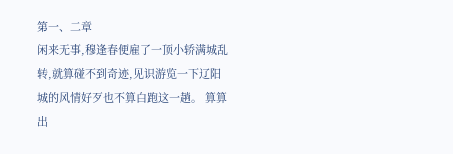第一、二章
闲来无事,穆逢春便雇了一顶小轿满城乱转,就算碰不到奇迹,见识游览一下辽阳城的风情好歹也不算白跑这一趟。 算算出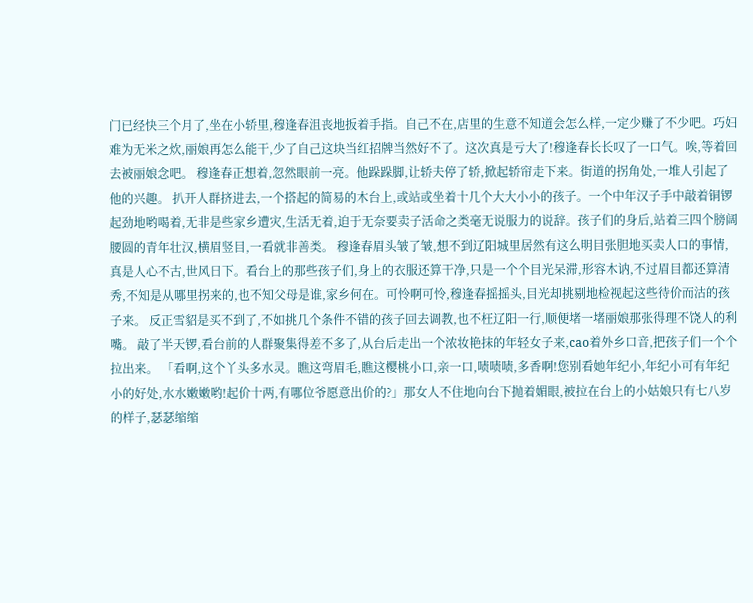门已经快三个月了,坐在小轿里,穆逢春沮丧地扳着手指。自己不在,店里的生意不知道会怎么样,一定少赚了不少吧。巧妇难为无米之炊,丽娘再怎么能干,少了自己这块当红招牌当然好不了。这次真是亏大了!穆逢春长长叹了一口气。唉,等着回去被丽娘念吧。 穆逢春正想着,忽然眼前一亮。他跺跺脚,让轿夫停了轿,掀起轿帘走下来。街道的拐角处,一堆人引起了他的兴趣。 扒开人群挤进去,一个搭起的简易的木台上,或站或坐着十几个大大小小的孩子。一个中年汉子手中敲着铜锣起劲地哟喝着,无非是些家乡遭灾,生活无着,迫于无奈要卖子活命之类毫无说服力的说辞。孩子们的身后,站着三四个膀阔腰圆的青年壮汉,横眉竖目,一看就非善类。 穆逢春眉头皱了皱,想不到辽阳城里居然有这么明目张胆地买卖人口的事情,真是人心不古,世风日下。看台上的那些孩子们,身上的衣服还算干净,只是一个个目光呆滞,形容木讷,不过眉目都还算清秀,不知是从哪里拐来的,也不知父母是谁,家乡何在。可怜啊可怜,穆逢春摇摇头,目光却挑剔地检视起这些待价而沽的孩子来。 反正雪貂是买不到了,不如挑几个条件不错的孩子回去调教,也不枉辽阳一行,顺便堵一堵丽娘那张得理不饶人的利嘴。 敲了半天锣,看台前的人群聚集得差不多了,从台后走出一个浓妆艳抹的年轻女子来,cao着外乡口音,把孩子们一个个拉出来。 「看啊,这个丫头多水灵。瞧这弯眉毛,瞧这樱桃小口,亲一口,啧啧啧,多香啊!您别看她年纪小,年纪小可有年纪小的好处,水水嫩嫩哟!起价十两,有哪位爷愿意出价的?」那女人不住地向台下抛着媚眼,被拉在台上的小姑娘只有七八岁的样子,瑟瑟缩缩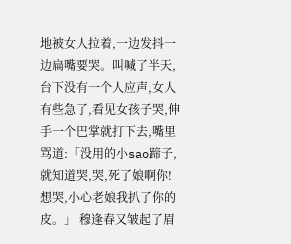地被女人拉着,一边发抖一边扁嘴要哭。叫喊了半天,台下没有一个人应声,女人有些急了,看见女孩子哭,伸手一个巴掌就打下去,嘴里骂道:「没用的小sao蹄子,就知道哭,哭,死了娘啊你!想哭,小心老娘我扒了你的皮。」 穆逢春又皱起了眉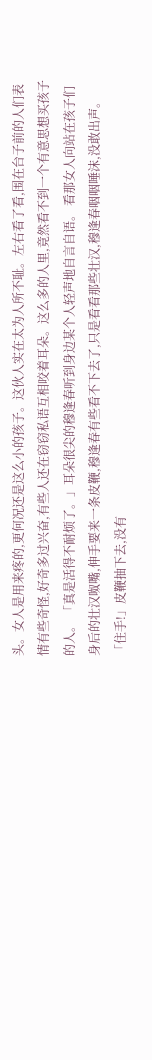头。女人是用来疼的,更何况还是这么小的孩子。这伙人实在太为人所不耻。左右看了看,围在台子前的人们表情有些奇怪,好奇多过兴奋,有些人还在窃窃私语互相咬着耳朵。这么多的人里,竟然看不到一个有意思想买孩子的人。 「真是活得不耐烦了。」耳朵很尖的穆逢春听到身边某个人轻声地自言自语。 看那女人向站在孩子们身后的壮汉呶嘴,伸手要来一条皮鞭,穆逢春有些看不下去了,只是看看那些壮汉,穆逢春咽咽唾沫,没敢出声。 「住手!」皮鞭抽下去,没有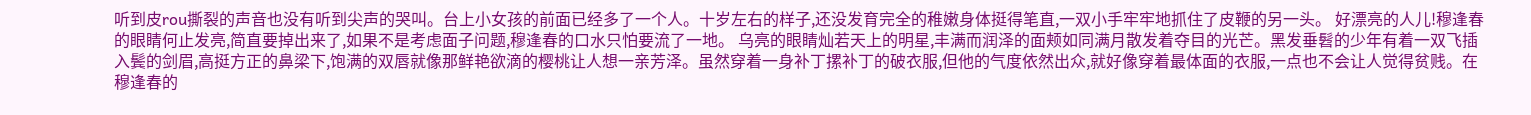听到皮rou撕裂的声音也没有听到尖声的哭叫。台上小女孩的前面已经多了一个人。十岁左右的样子,还没发育完全的稚嫩身体挺得笔直,一双小手牢牢地抓住了皮鞭的另一头。 好漂亮的人儿!穆逢春的眼睛何止发亮,简直要掉出来了,如果不是考虑面子问题,穆逢春的口水只怕要流了一地。 乌亮的眼睛灿若天上的明星,丰满而润泽的面颊如同满月散发着夺目的光芒。黑发垂髫的少年有着一双飞插入鬓的剑眉,高挺方正的鼻梁下,饱满的双唇就像那鲜艳欲滴的樱桃让人想一亲芳泽。虽然穿着一身补丁摞补丁的破衣服,但他的气度依然出众,就好像穿着最体面的衣服,一点也不会让人觉得贫贱。在穆逢春的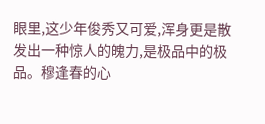眼里,这少年俊秀又可爱,浑身更是散发出一种惊人的魄力,是极品中的极品。穆逢春的心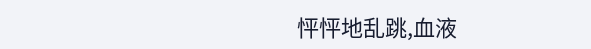怦怦地乱跳,血液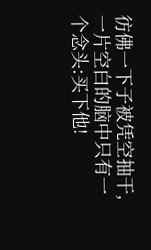彷佛一下子被凭空抽干,一片空白的脑中只有一个念头:买下他!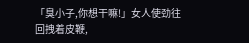「臭小子,你想干嘛!」女人使劲往回拽着皮鞭,